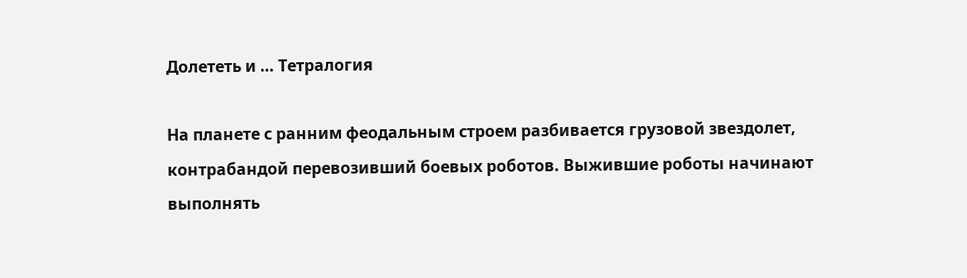Долететь и … Тетралогия

На планете с ранним феодальным строем разбивается грузовой звездолет, контрабандой перевозивший боевых роботов. Выжившие роботы начинают выполнять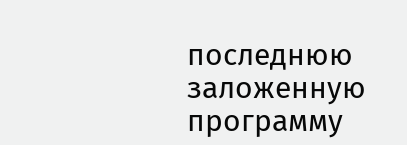последнюю заложенную программу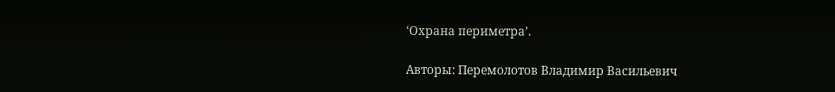‘Охрана периметра’.

Авторы: Перемолотов Владимир Васильевич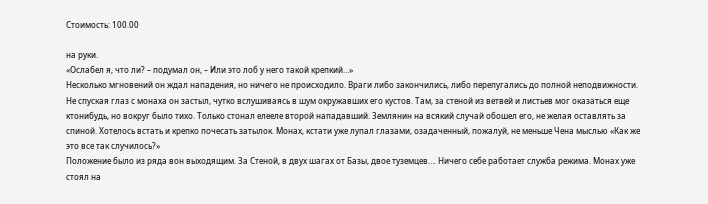Стоимость: 100.00

на руки.
«Ослабел я, что ли? – подумал он, – Или это лоб у него такой крепкий…»
Несколько мгновений он ждал нападения, но ничего не происходило. Враги либо закончились, либо перепугались до полной неподвижности.
Не спуская глаз с монаха он застыл, чутко вслушиваясь в шум окружавших его кустов. Там, за стеной из ветвей и листьев мог оказаться еще ктонибудь, но вокруг было тихо. Только стонал елееле второй нападавший. Землянин на всякий случай обошел его, не желая оставлять за спиной. Хотелось встать и крепко почесать затылок. Монах, кстати уже лупал глазами, озадаченный, пожалуй, не меньше Чена мыслью «Как же это все так случилось?»
Положение было из ряда вон выходящим. За Стеной, в двух шагах от Базы, двое туземцев…. Ничего себе работает служба режима. Монах уже стоял на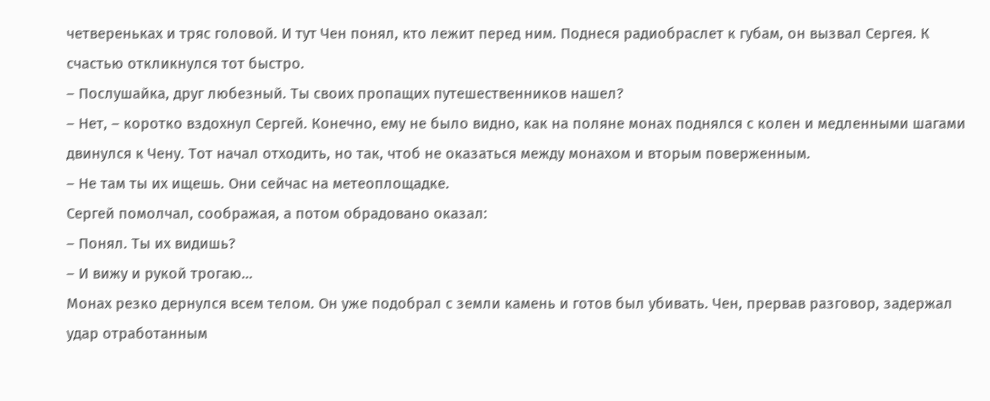четвереньках и тряс головой. И тут Чен понял, кто лежит перед ним. Поднеся радиобраслет к губам, он вызвал Сергея. К счастью откликнулся тот быстро.
– Послушайка, друг любезный. Ты своих пропащих путешественников нашел?
– Нет, – коротко вздохнул Сергей. Конечно, ему не было видно, как на поляне монах поднялся с колен и медленными шагами двинулся к Чену. Тот начал отходить, но так, чтоб не оказаться между монахом и вторым поверженным.
– Не там ты их ищешь. Они сейчас на метеоплощадке.
Сергей помолчал, соображая, а потом обрадовано оказал:
– Понял. Ты их видишь?
– И вижу и рукой трогаю…
Монах резко дернулся всем телом. Он уже подобрал с земли камень и готов был убивать. Чен, прервав разговор, задержал удар отработанным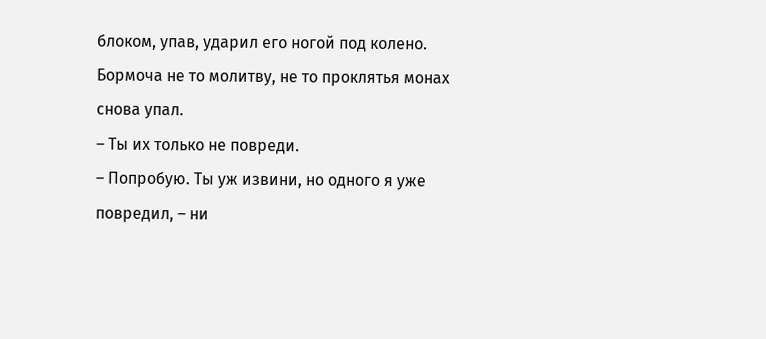блоком, упав, ударил его ногой под колено. Бормоча не то молитву, не то проклятья монах снова упал.
– Ты их только не повреди.
– Попробую. Ты уж извини, но одного я уже повредил, – ни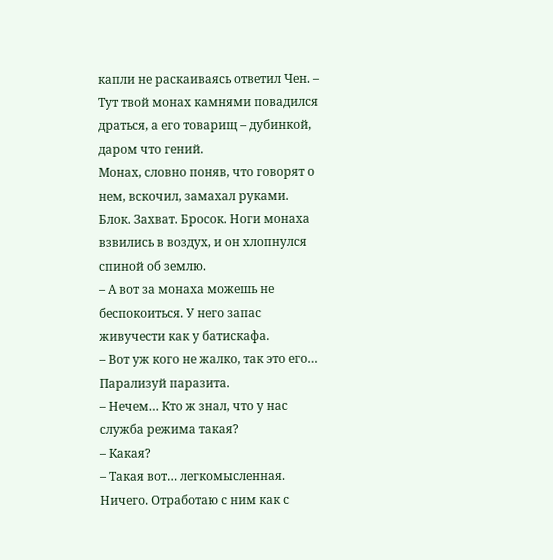капли не раскаиваясь ответил Чен. – Тут твой монах камнями повадился драться, а его товарищ – дубинкой, даром что гений.
Монах, словно поняв, что говорят о нем, вскочил, замахал руками.
Блок. Захват. Бросок. Ноги монаха взвились в воздух, и он хлопнулся спиной об землю.
– А вот за монаха можешь не беспокоиться. У него запас живучести как у батискафа.
– Вот уж кого не жалко, так это его… Парализуй паразита.
– Нечем… Кто ж знал, что у нас служба режима такая?
– Какая?
– Такая вот… легкомысленная. Ничего. Отработаю с ним как с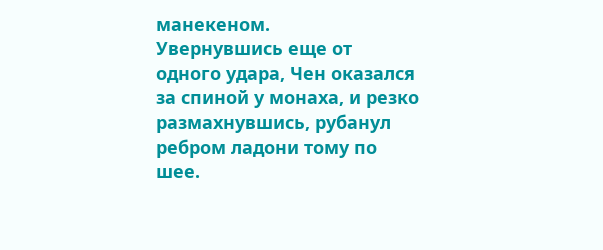манекеном.
Увернувшись еще от одного удара, Чен оказался за спиной у монаха, и резко размахнувшись, рубанул ребром ладони тому по шее.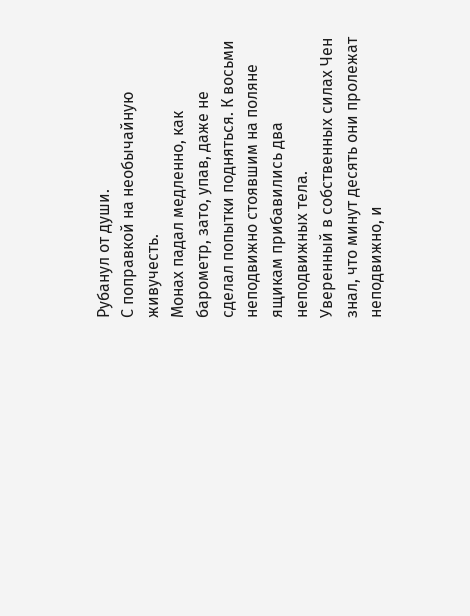Рубанул от души.
С поправкой на необычайную живучесть.
Монах падал медленно, как барометр, зато, упав, даже не сделал попытки подняться. К восьми неподвижно стоявшим на поляне ящикам прибавились два неподвижных тела.
Уверенный в собственных силах Чен знал, что минут десять они пролежат неподвижно, и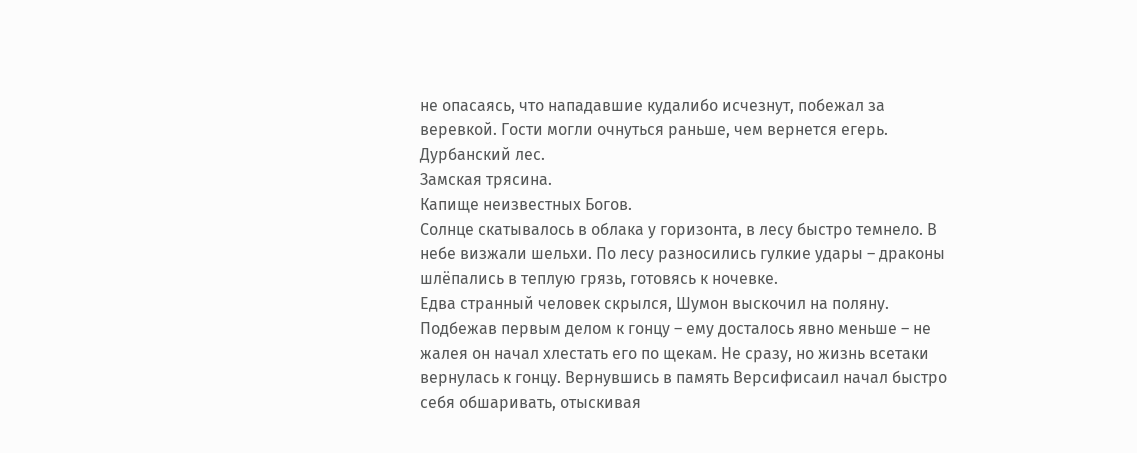не опасаясь, что нападавшие кудалибо исчезнут, побежал за веревкой. Гости могли очнуться раньше, чем вернется егерь.
Дурбанский лес.
Замская трясина.
Капище неизвестных Богов.
Солнце скатывалось в облака у горизонта, в лесу быстро темнело. В небе визжали шельхи. По лесу разносились гулкие удары – драконы шлёпались в теплую грязь, готовясь к ночевке.
Едва странный человек скрылся, Шумон выскочил на поляну. Подбежав первым делом к гонцу – ему досталось явно меньше – не жалея он начал хлестать его по щекам. Не сразу, но жизнь всетаки вернулась к гонцу. Вернувшись в память Версифисаил начал быстро себя обшаривать, отыскивая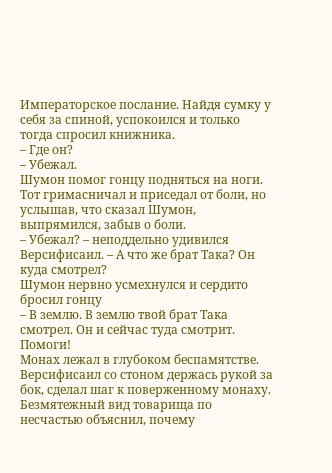Императорское послание. Найдя сумку у себя за спиной, успокоился и только тогда спросил книжника.
– Где он?
– Убежал.
Шумон помог гонцу подняться на ноги. Тот гримасничал и приседал от боли, но услышав, что сказал Шумон, выпрямился, забыв о боли.
– Убежал? – неподдельно удивился Версифисаил. – А что же брат Така? Он куда смотрел?
Шумон нервно усмехнулся и сердито бросил гонцу
– В землю. В землю твой брат Така смотрел. Он и сейчас туда смотрит. Помоги!
Монах лежал в глубоком беспамятстве.
Версифисаил со стоном держась рукой за бок, сделал шаг к поверженному монаху. Безмятежный вид товарища по несчастью объяснил, почему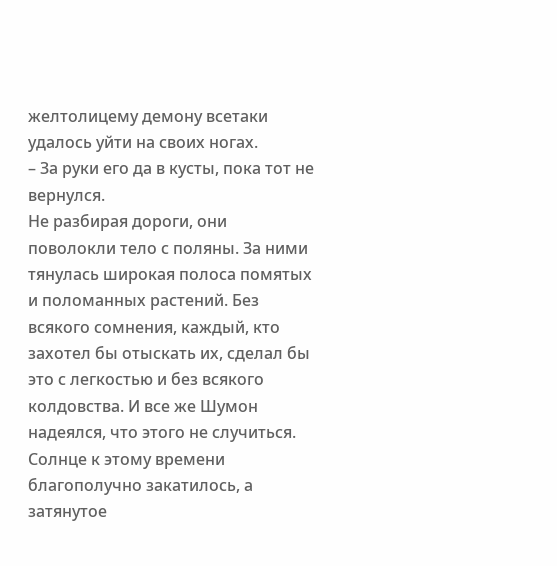желтолицему демону всетаки удалось уйти на своих ногах.
– За руки его да в кусты, пока тот не вернулся.
Не разбирая дороги, они поволокли тело с поляны. За ними тянулась широкая полоса помятых и поломанных растений. Без всякого сомнения, каждый, кто захотел бы отыскать их, сделал бы это с легкостью и без всякого колдовства. И все же Шумон надеялся, что этого не случиться. Солнце к этому времени благополучно закатилось, а затянутое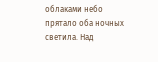облаками небо прятало оба ночных светила. Над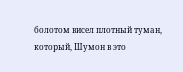болотом висел плотный туман, который, Шумон в это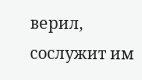верил, сослужит им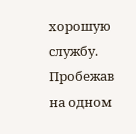хорошую службу.
Пробежав на одном